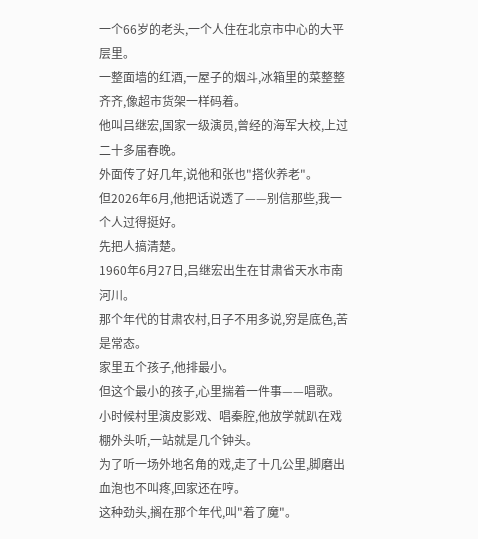一个66岁的老头,一个人住在北京市中心的大平层里。
一整面墙的红酒,一屋子的烟斗,冰箱里的菜整整齐齐,像超市货架一样码着。
他叫吕继宏,国家一级演员,曾经的海军大校,上过二十多届春晚。
外面传了好几年,说他和张也"搭伙养老"。
但2026年6月,他把话说透了——别信那些,我一个人过得挺好。
先把人搞清楚。
1960年6月27日,吕继宏出生在甘肃省天水市南河川。
那个年代的甘肃农村,日子不用多说,穷是底色,苦是常态。
家里五个孩子,他排最小。
但这个最小的孩子,心里揣着一件事——唱歌。
小时候村里演皮影戏、唱秦腔,他放学就趴在戏棚外头听,一站就是几个钟头。
为了听一场外地名角的戏,走了十几公里,脚磨出血泡也不叫疼,回家还在哼。
这种劲头,搁在那个年代,叫"着了魔"。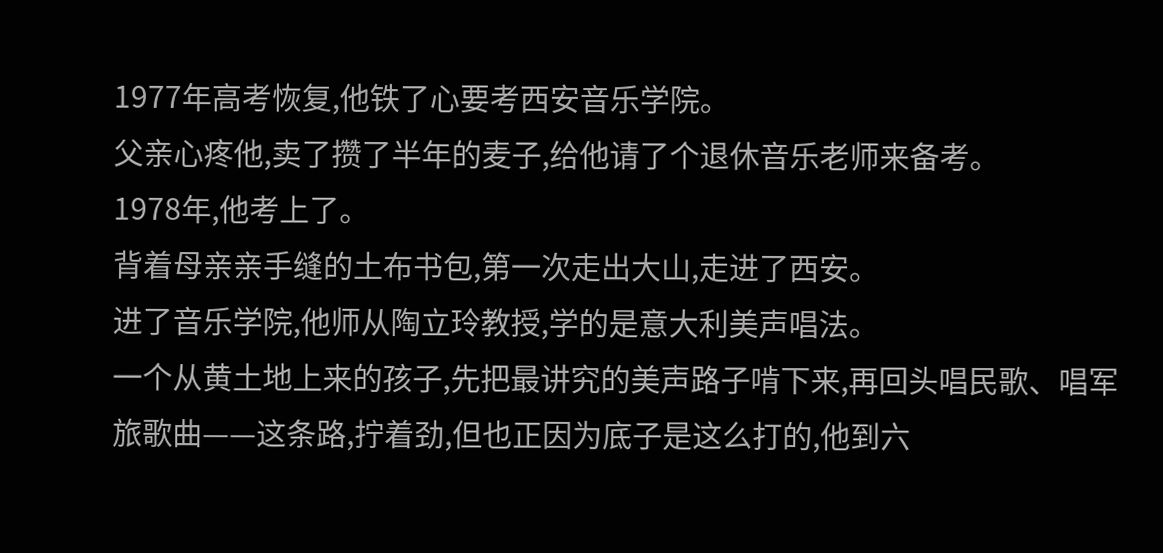1977年高考恢复,他铁了心要考西安音乐学院。
父亲心疼他,卖了攒了半年的麦子,给他请了个退休音乐老师来备考。
1978年,他考上了。
背着母亲亲手缝的土布书包,第一次走出大山,走进了西安。
进了音乐学院,他师从陶立玲教授,学的是意大利美声唱法。
一个从黄土地上来的孩子,先把最讲究的美声路子啃下来,再回头唱民歌、唱军旅歌曲——这条路,拧着劲,但也正因为底子是这么打的,他到六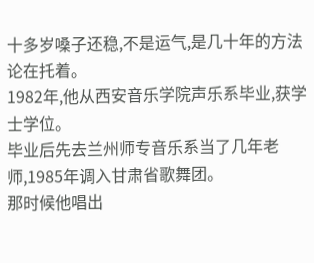十多岁嗓子还稳,不是运气,是几十年的方法论在托着。
1982年,他从西安音乐学院声乐系毕业,获学士学位。
毕业后先去兰州师专音乐系当了几年老师,1985年调入甘肃省歌舞团。
那时候他唱出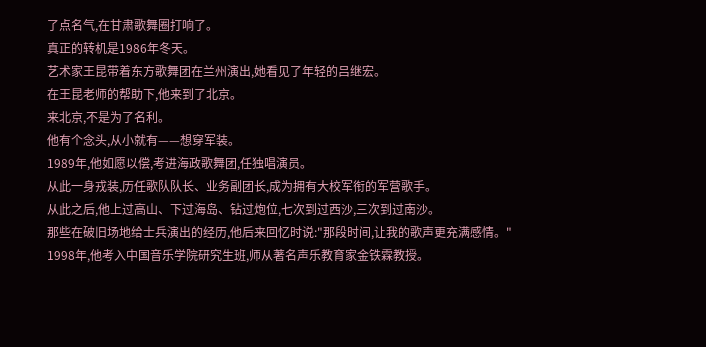了点名气,在甘肃歌舞圈打响了。
真正的转机是1986年冬天。
艺术家王昆带着东方歌舞团在兰州演出,她看见了年轻的吕继宏。
在王昆老师的帮助下,他来到了北京。
来北京,不是为了名利。
他有个念头,从小就有——想穿军装。
1989年,他如愿以偿,考进海政歌舞团,任独唱演员。
从此一身戎装,历任歌队队长、业务副团长,成为拥有大校军衔的军营歌手。
从此之后,他上过高山、下过海岛、钻过炮位,七次到过西沙,三次到过南沙。
那些在破旧场地给士兵演出的经历,他后来回忆时说:"那段时间,让我的歌声更充满感情。"
1998年,他考入中国音乐学院研究生班,师从著名声乐教育家金铁霖教授。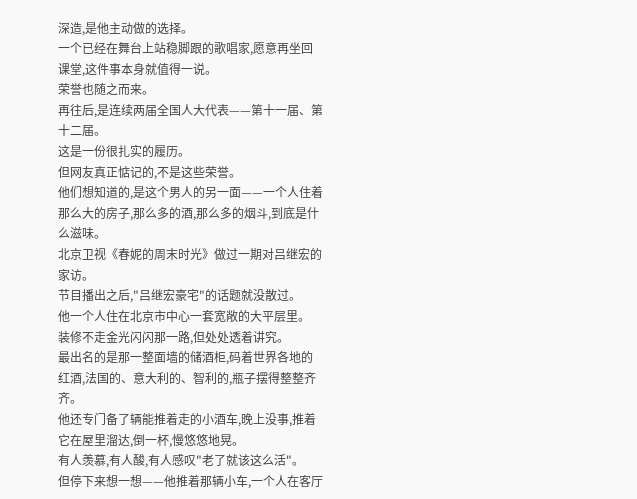深造,是他主动做的选择。
一个已经在舞台上站稳脚跟的歌唱家,愿意再坐回课堂,这件事本身就值得一说。
荣誉也随之而来。
再往后,是连续两届全国人大代表——第十一届、第十二届。
这是一份很扎实的履历。
但网友真正惦记的,不是这些荣誉。
他们想知道的,是这个男人的另一面——一个人住着那么大的房子,那么多的酒,那么多的烟斗,到底是什么滋味。
北京卫视《春妮的周末时光》做过一期对吕继宏的家访。
节目播出之后,"吕继宏豪宅"的话题就没散过。
他一个人住在北京市中心一套宽敞的大平层里。
装修不走金光闪闪那一路,但处处透着讲究。
最出名的是那一整面墙的储酒柜,码着世界各地的红酒,法国的、意大利的、智利的,瓶子摆得整整齐齐。
他还专门备了辆能推着走的小酒车,晚上没事,推着它在屋里溜达,倒一杯,慢悠悠地晃。
有人羡慕,有人酸,有人感叹"老了就该这么活"。
但停下来想一想——他推着那辆小车,一个人在客厅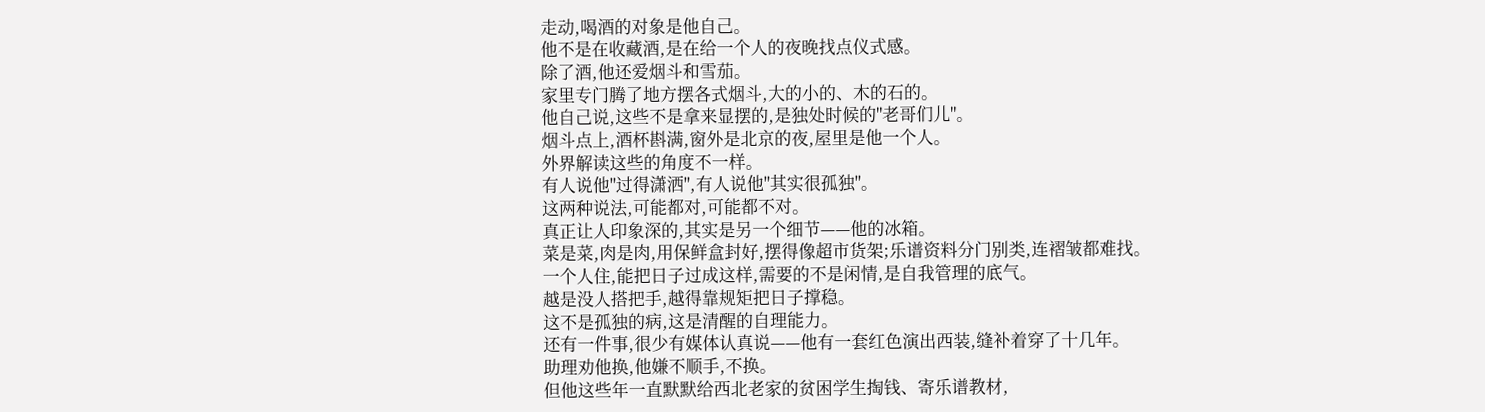走动,喝酒的对象是他自己。
他不是在收藏酒,是在给一个人的夜晚找点仪式感。
除了酒,他还爱烟斗和雪茄。
家里专门腾了地方摆各式烟斗,大的小的、木的石的。
他自己说,这些不是拿来显摆的,是独处时候的"老哥们儿"。
烟斗点上,酒杯斟满,窗外是北京的夜,屋里是他一个人。
外界解读这些的角度不一样。
有人说他"过得潇洒",有人说他"其实很孤独"。
这两种说法,可能都对,可能都不对。
真正让人印象深的,其实是另一个细节——他的冰箱。
菜是菜,肉是肉,用保鲜盒封好,摆得像超市货架;乐谱资料分门别类,连褶皱都难找。
一个人住,能把日子过成这样,需要的不是闲情,是自我管理的底气。
越是没人搭把手,越得靠规矩把日子撑稳。
这不是孤独的病,这是清醒的自理能力。
还有一件事,很少有媒体认真说——他有一套红色演出西装,缝补着穿了十几年。
助理劝他换,他嫌不顺手,不换。
但他这些年一直默默给西北老家的贫困学生掏钱、寄乐谱教材,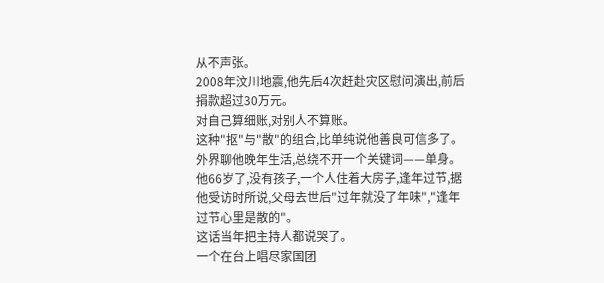从不声张。
2008年汶川地震,他先后4次赶赴灾区慰问演出,前后捐款超过30万元。
对自己算细账,对别人不算账。
这种"抠"与"散"的组合,比单纯说他善良可信多了。
外界聊他晚年生活,总绕不开一个关键词——单身。
他66岁了,没有孩子,一个人住着大房子,逢年过节,据他受访时所说,父母去世后"过年就没了年味","逢年过节心里是散的"。
这话当年把主持人都说哭了。
一个在台上唱尽家国团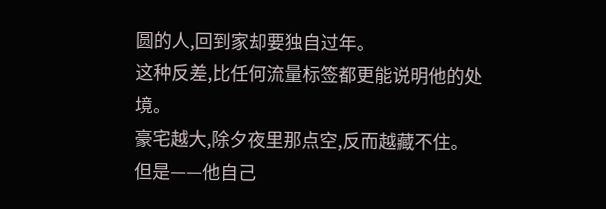圆的人,回到家却要独自过年。
这种反差,比任何流量标签都更能说明他的处境。
豪宅越大,除夕夜里那点空,反而越藏不住。
但是——他自己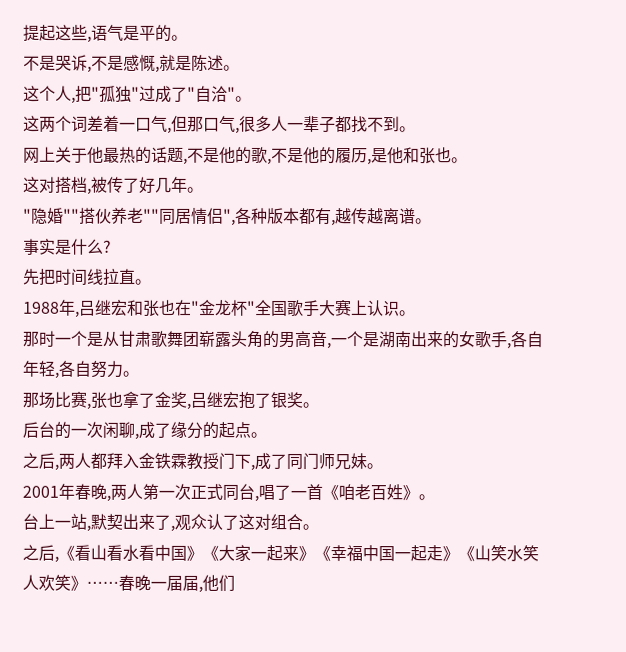提起这些,语气是平的。
不是哭诉,不是感慨,就是陈述。
这个人,把"孤独"过成了"自洽"。
这两个词差着一口气,但那口气,很多人一辈子都找不到。
网上关于他最热的话题,不是他的歌,不是他的履历,是他和张也。
这对搭档,被传了好几年。
"隐婚""搭伙养老""同居情侣",各种版本都有,越传越离谱。
事实是什么?
先把时间线拉直。
1988年,吕继宏和张也在"金龙杯"全国歌手大赛上认识。
那时一个是从甘肃歌舞团崭露头角的男高音,一个是湖南出来的女歌手,各自年轻,各自努力。
那场比赛,张也拿了金奖,吕继宏抱了银奖。
后台的一次闲聊,成了缘分的起点。
之后,两人都拜入金铁霖教授门下,成了同门师兄妹。
2001年春晚,两人第一次正式同台,唱了一首《咱老百姓》。
台上一站,默契出来了,观众认了这对组合。
之后,《看山看水看中国》《大家一起来》《幸福中国一起走》《山笑水笑人欢笑》……春晚一届届,他们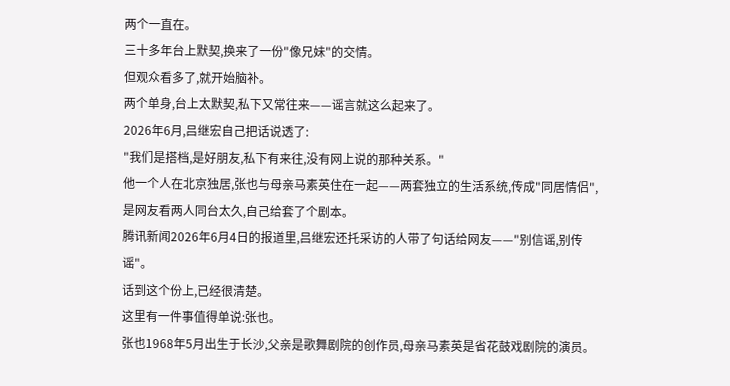两个一直在。
三十多年台上默契,换来了一份"像兄妹"的交情。
但观众看多了,就开始脑补。
两个单身,台上太默契,私下又常往来——谣言就这么起来了。
2026年6月,吕继宏自己把话说透了:
"我们是搭档,是好朋友,私下有来往,没有网上说的那种关系。"
他一个人在北京独居,张也与母亲马素英住在一起——两套独立的生活系统,传成"同居情侣",是网友看两人同台太久,自己给套了个剧本。
腾讯新闻2026年6月4日的报道里,吕继宏还托采访的人带了句话给网友——"别信谣,别传谣"。
话到这个份上,已经很清楚。
这里有一件事值得单说:张也。
张也1968年5月出生于长沙,父亲是歌舞剧院的创作员,母亲马素英是省花鼓戏剧院的演员。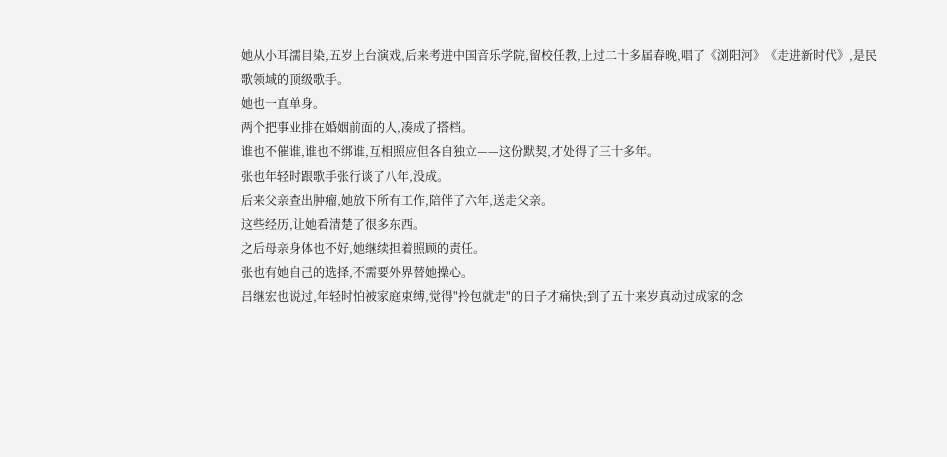她从小耳濡目染,五岁上台演戏,后来考进中国音乐学院,留校任教,上过二十多届春晚,唱了《浏阳河》《走进新时代》,是民歌领域的顶级歌手。
她也一直单身。
两个把事业排在婚姻前面的人,凑成了搭档。
谁也不催谁,谁也不绑谁,互相照应但各自独立——这份默契,才处得了三十多年。
张也年轻时跟歌手张行谈了八年,没成。
后来父亲查出肿瘤,她放下所有工作,陪伴了六年,送走父亲。
这些经历,让她看清楚了很多东西。
之后母亲身体也不好,她继续担着照顾的责任。
张也有她自己的选择,不需要外界替她操心。
吕继宏也说过,年轻时怕被家庭束缚,觉得"拎包就走"的日子才痛快;到了五十来岁真动过成家的念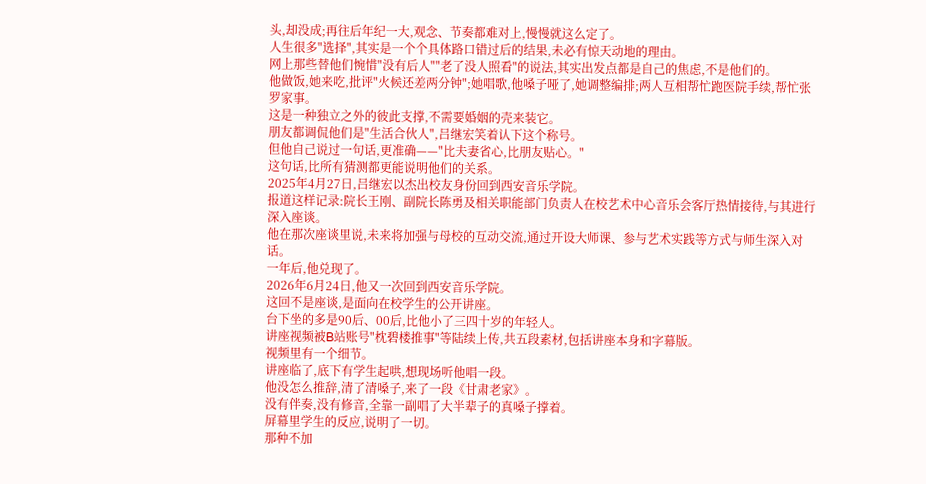头,却没成;再往后年纪一大,观念、节奏都难对上,慢慢就这么定了。
人生很多"选择",其实是一个个具体路口错过后的结果,未必有惊天动地的理由。
网上那些替他们惋惜"没有后人""老了没人照看"的说法,其实出发点都是自己的焦虑,不是他们的。
他做饭,她来吃,批评"火候还差两分钟";她唱歌,他嗓子哑了,她调整编排;两人互相帮忙跑医院手续,帮忙张罗家事。
这是一种独立之外的彼此支撑,不需要婚姻的壳来装它。
朋友都调侃他们是"生活合伙人",吕继宏笑着认下这个称号。
但他自己说过一句话,更准确——"比夫妻省心,比朋友贴心。"
这句话,比所有猜测都更能说明他们的关系。
2025年4月27日,吕继宏以杰出校友身份回到西安音乐学院。
报道这样记录:院长王刚、副院长陈勇及相关职能部门负责人在校艺术中心音乐会客厅热情接待,与其进行深入座谈。
他在那次座谈里说,未来将加强与母校的互动交流,通过开设大师课、参与艺术实践等方式与师生深入对话。
一年后,他兑现了。
2026年6月24日,他又一次回到西安音乐学院。
这回不是座谈,是面向在校学生的公开讲座。
台下坐的多是90后、00后,比他小了三四十岁的年轻人。
讲座视频被B站账号"枕碧楼推事"等陆续上传,共五段素材,包括讲座本身和字幕版。
视频里有一个细节。
讲座临了,底下有学生起哄,想现场听他唱一段。
他没怎么推辞,清了清嗓子,来了一段《甘肃老家》。
没有伴奏,没有修音,全靠一副唱了大半辈子的真嗓子撑着。
屏幕里学生的反应,说明了一切。
那种不加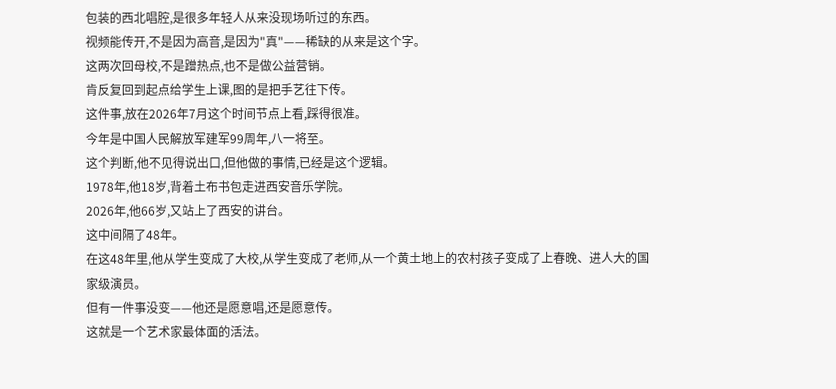包装的西北唱腔,是很多年轻人从来没现场听过的东西。
视频能传开,不是因为高音,是因为"真"——稀缺的从来是这个字。
这两次回母校,不是蹭热点,也不是做公益营销。
肯反复回到起点给学生上课,图的是把手艺往下传。
这件事,放在2026年7月这个时间节点上看,踩得很准。
今年是中国人民解放军建军99周年,八一将至。
这个判断,他不见得说出口,但他做的事情,已经是这个逻辑。
1978年,他18岁,背着土布书包走进西安音乐学院。
2026年,他66岁,又站上了西安的讲台。
这中间隔了48年。
在这48年里,他从学生变成了大校,从学生变成了老师,从一个黄土地上的农村孩子变成了上春晚、进人大的国家级演员。
但有一件事没变——他还是愿意唱,还是愿意传。
这就是一个艺术家最体面的活法。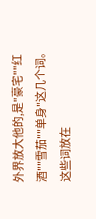外界放大他的,是"豪宅""红酒""雪茄""单身"这几个词。
这些词放在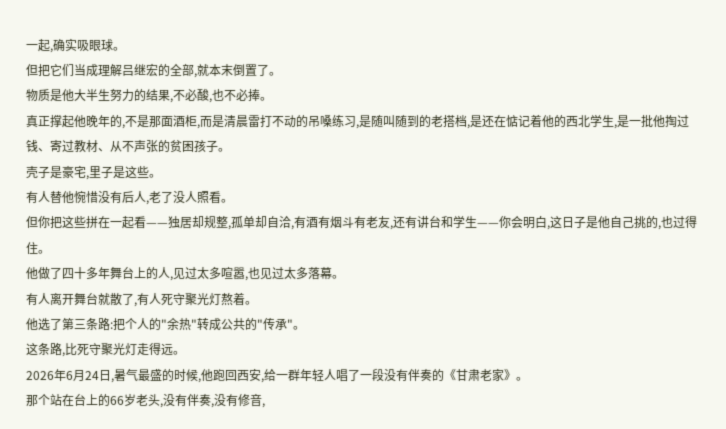一起,确实吸眼球。
但把它们当成理解吕继宏的全部,就本末倒置了。
物质是他大半生努力的结果,不必酸,也不必捧。
真正撑起他晚年的,不是那面酒柜,而是清晨雷打不动的吊嗓练习,是随叫随到的老搭档,是还在惦记着他的西北学生,是一批他掏过钱、寄过教材、从不声张的贫困孩子。
壳子是豪宅,里子是这些。
有人替他惋惜没有后人,老了没人照看。
但你把这些拼在一起看——独居却规整,孤单却自洽,有酒有烟斗有老友,还有讲台和学生——你会明白,这日子是他自己挑的,也过得住。
他做了四十多年舞台上的人,见过太多喧嚣,也见过太多落幕。
有人离开舞台就散了,有人死守聚光灯熬着。
他选了第三条路:把个人的"余热"转成公共的"传承"。
这条路,比死守聚光灯走得远。
2026年6月24日,暑气最盛的时候,他跑回西安,给一群年轻人唱了一段没有伴奏的《甘肃老家》。
那个站在台上的66岁老头,没有伴奏,没有修音,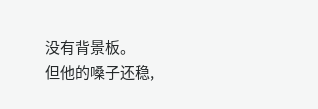没有背景板。
但他的嗓子还稳,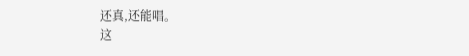还真,还能唱。
这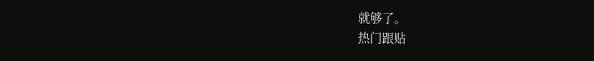就够了。
热门跟贴